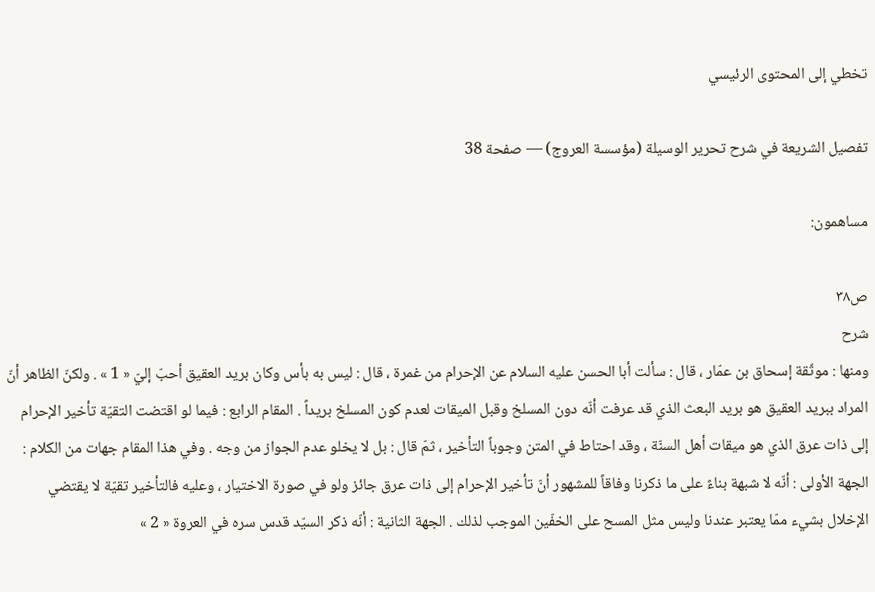تخطي إلى المحتوى الرئيسي

تفصيل الشريعة في شرح تحرير الوسيلة (مؤسسة العروج) — صفحة 38

مساهمون:

ص٣٨
شرح
ومنها : موثّقة إسحاق بن عمّار ، قال : سألت أبا الحسن عليه السلام عن الإحرام من غمرة ، قال : ليس به بأس وكان بريد العقيق أحبّ إليّ « 1 » . ولكنّ الظاهر أنّ المراد ببريد العقيق هو بريد البعث الذي قد عرفت أنّه دون المسلخ وقبل الميقات لعدم كون المسلخ بريداً . المقام الرابع : فيما لو اقتضت التقيّة تأخير الإحرام إلى ذات عرق الذي هو ميقات أهل السنّة ، وقد احتاط في المتن وجوباً التأخير ، ثمّ قال : بل لا يخلو عدم الجواز من وجه . وفي هذا المقام جهات من الكلام : الجهة الأولى : أنّه لا شبهة بناءً على ما ذكرنا وفاقاً للمشهور أنّ تأخير الإحرام إلى ذات عرق جائز ولو في صورة الاختيار ، وعليه فالتأخير تقيّة لا يقتضي الإخلال بشيء ممّا يعتبر عندنا وليس مثل المسح على الخفّين الموجب لذلك . الجهة الثانية : أنّه ذكر السيّد قدس سره في العروة « 2 »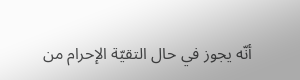أنّه يجوز في حال التقيّة الإحرام من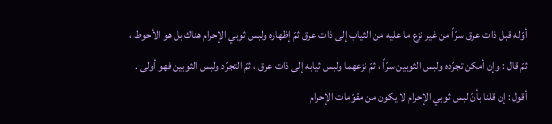أوّله قبل ذات عرق سرّاً من غير نزع ما عليه من الثياب إلى ذات عرق ثمّ إظهاره ولبس ثوبي الإحرام هناك بل هو الأحوط ، ثمّ قال : وإن أمكن تجرّده ولبس الثوبين سرّاً ، ثمّ نزعهما ولبس ثيابه إلى ذات عرق ، ثمّ التجرّد ولبس الثوبين فهو أولى . أقول : إن قلنا بأنّ لبس ثوبي الإحرام لا يكون من مقوّمات الإحرام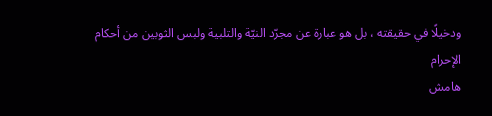ودخيلًا في حقيقته ، بل هو عبارة عن مجرّد النيّة والتلبية ولبس الثوبين من أحكام الإحرام
هامش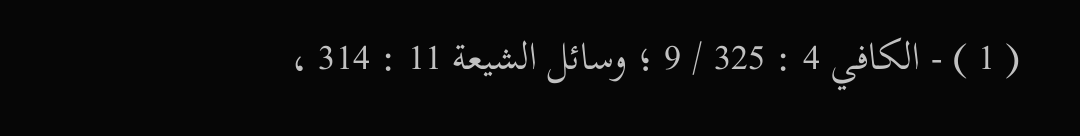( 1 ) - الكافي 4 : 325 / 9 ؛ وسائل الشيعة 11 : 314 ،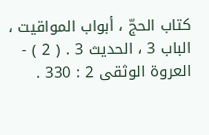كتاب الحجّ ، أبواب المواقيت ، الباب 3 ، الحديث 3 . ( 2 ) - العروة الوثقى 2 : 330 .